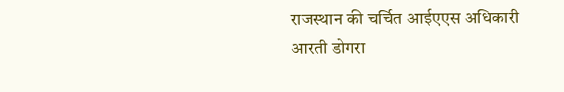राजस्थान की चर्चित आईएएस अधिकारी आरती डोगरा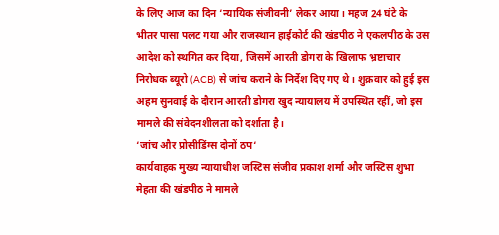के लिए आज का दिन ‘न्यायिक संजीवनी’ लेकर आया। महज 24 घंटे के भीतर पासा पलट गया और राजस्थान हाईकोर्ट की खंडपीठ ने एकलपीठ के उस आदेश को स्थगित कर दिया, जिसमें आरती डोगरा के खिलाफ भ्रष्टाचार निरोधक ब्यूरो (ACB) से जांच कराने के निर्देश दिए गए थे। शुक्रवार को हुई इस अहम सुनवाई के दौरान आरती डोगरा खुद न्यायालय में उपस्थित रहीं, जो इस मामले की संवेदनशीलता को दर्शाता है।
‘जांच और प्रोसीडिंग्स दोनों ठप‘
कार्यवाहक मुख्य न्यायाधीश जस्टिस संजीव प्रकाश शर्मा और जस्टिस शुभा मेहता की खंडपीठ ने मामले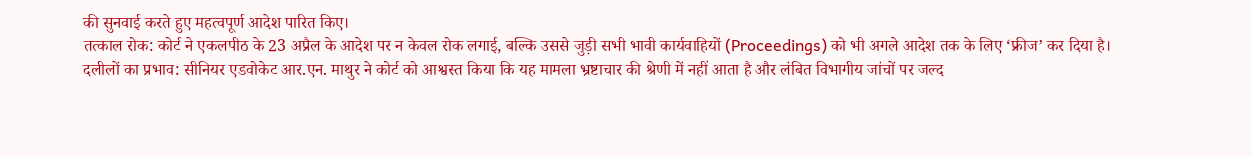की सुनवाई करते हुए महत्वपूर्ण आदेश पारित किए।
तत्काल रोक: कोर्ट ने एकलपीठ के 23 अप्रैल के आदेश पर न केवल रोक लगाई, बल्कि उससे जुड़ी सभी भावी कार्यवाहियों (Proceedings) को भी अगले आदेश तक के लिए ‘फ्रीज’ कर दिया है।
दलीलों का प्रभाव: सीनियर एडवोकेट आर.एन. माथुर ने कोर्ट को आश्वस्त किया कि यह मामला भ्रष्टाचार की श्रेणी में नहीं आता है और लंबित विभागीय जांचों पर जल्द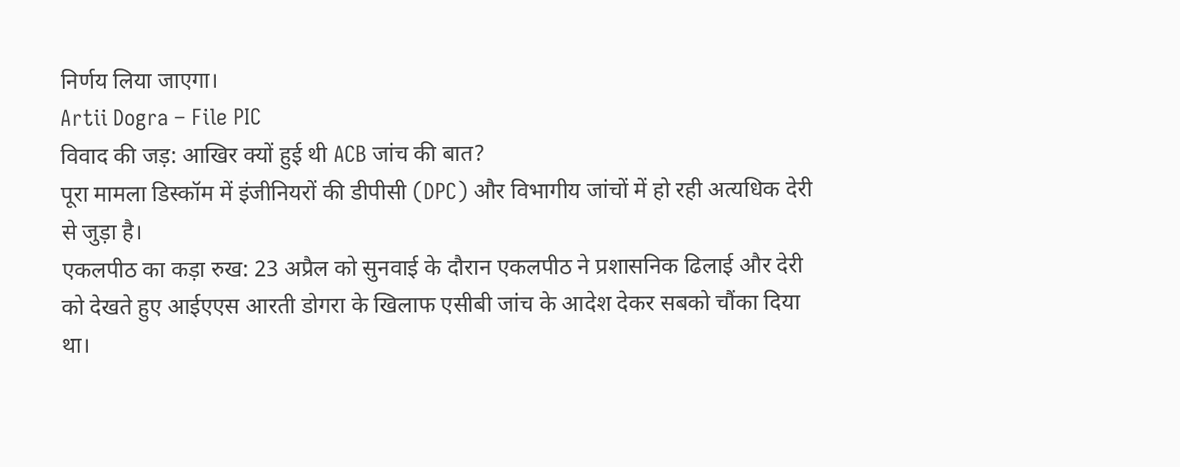निर्णय लिया जाएगा।
Artii Dogra – File PIC
विवाद की जड़: आखिर क्यों हुई थी ACB जांच की बात?
पूरा मामला डिस्कॉम में इंजीनियरों की डीपीसी (DPC) और विभागीय जांचों में हो रही अत्यधिक देरी से जुड़ा है।
एकलपीठ का कड़ा रुख: 23 अप्रैल को सुनवाई के दौरान एकलपीठ ने प्रशासनिक ढिलाई और देरी को देखते हुए आईएएस आरती डोगरा के खिलाफ एसीबी जांच के आदेश देकर सबको चौंका दिया था।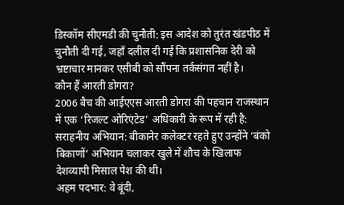डिस्कॉम सीएमडी की चुनौती: इस आदेश को तुरंत खंडपीठ में चुनौती दी गई, जहाँ दलील दी गई कि प्रशासनिक देरी को भ्रष्टाचार मानकर एसीबी को सौंपना तर्कसंगत नहीं है।
कौन हैं आरती डोगरा?
2006 बैच की आईएएस आरती डोगरा की पहचान राजस्थान में एक ‘रिजल्ट ओरिएंटेड’ अधिकारी के रूप में रही है:
सराहनीय अभियान: बीकानेर कलेक्टर रहते हुए उन्होंने ‘बंको बिकाणों’ अभियान चलाकर खुले में शौच के खिलाफ देशव्यापी मिसाल पेश की थी।
अहम पदभार: वे बूंदी,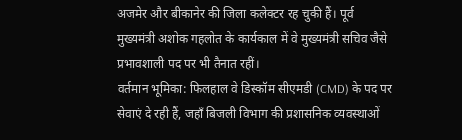अजमेर और बीकानेर की जिला कलेक्टर रह चुकी हैं। पूर्व मुख्यमंत्री अशोक गहलोत के कार्यकाल में वे मुख्यमंत्री सचिव जैसे प्रभावशाली पद पर भी तैनात रहीं।
वर्तमान भूमिका: फिलहाल वे डिस्कॉम सीएमडी (CMD) के पद पर सेवाएं दे रही हैं, जहाँ बिजली विभाग की प्रशासनिक व्यवस्थाओं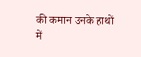की कमान उनके हाथों में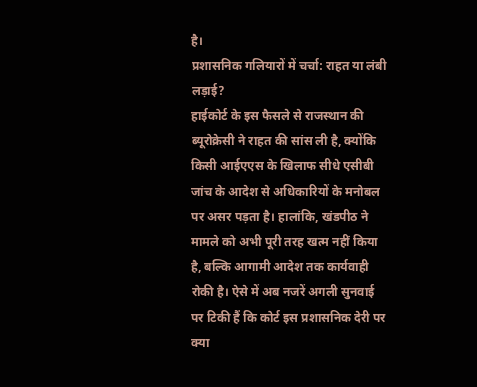है।
प्रशासनिक गलियारों में चर्चा: राहत या लंबी लड़ाई?
हाईकोर्ट के इस फैसले से राजस्थान की ब्यूरोक्रेसी ने राहत की सांस ली है, क्योंकि किसी आईएएस के खिलाफ सीधे एसीबी जांच के आदेश से अधिकारियों के मनोबल पर असर पड़ता है। हालांकि, खंडपीठ ने मामले को अभी पूरी तरह खत्म नहीं किया है, बल्कि आगामी आदेश तक कार्यवाही रोकी है। ऐसे में अब नजरें अगली सुनवाई पर टिकी हैं कि कोर्ट इस प्रशासनिक देरी पर क्या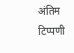अंतिम टिप्पणी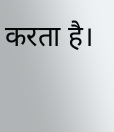करता है।